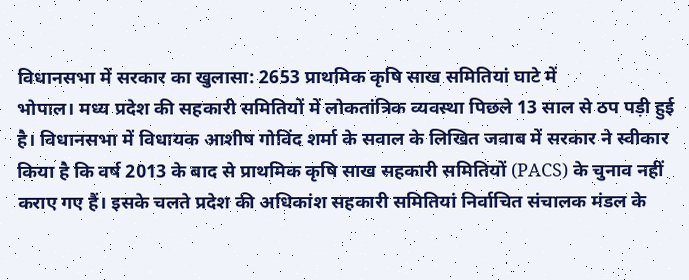विधानसभा में सरकार का खुलासा: 2653 प्राथमिक कृषि साख समितियां घाटे में
भोपाल। मध्य प्रदेश की सहकारी समितियों में लोकतांत्रिक व्यवस्था पिछले 13 साल से ठप पड़ी हुई है। विधानसभा में विधायक आशीष गोविंद शर्मा के सवाल के लिखित जवाब में सरकार ने स्वीकार किया है कि वर्ष 2013 के बाद से प्राथमिक कृषि साख सहकारी समितियों (PACS) के चुनाव नहीं कराए गए हैं। इसके चलते प्रदेश की अधिकांश सहकारी समितियां निर्वाचित संचालक मंडल के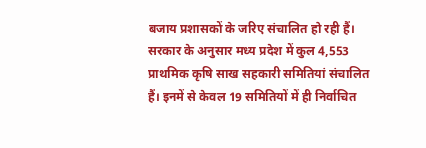बजाय प्रशासकों के जरिए संचालित हो रही हैं।
सरकार के अनुसार मध्य प्रदेश में कुल 4,553 प्राथमिक कृषि साख सहकारी समितियां संचालित हैं। इनमें से केवल 19 समितियों में ही निर्वाचित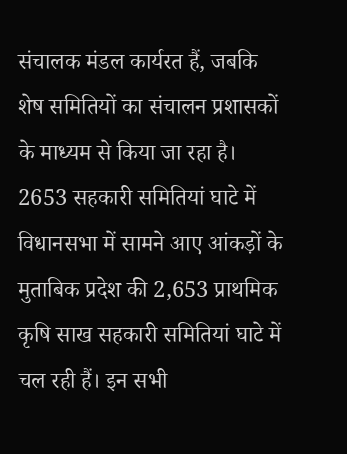संचालक मंडल कार्यरत हैं, जबकि शेष समितियों का संचालन प्रशासकों के माध्यम से किया जा रहा है।
2653 सहकारी समितियां घाटे में
विधानसभा में सामने आए आंकड़ों के मुताबिक प्रदेश की 2,653 प्राथमिक कृषि साख सहकारी समितियां घाटे में चल रही हैं। इन सभी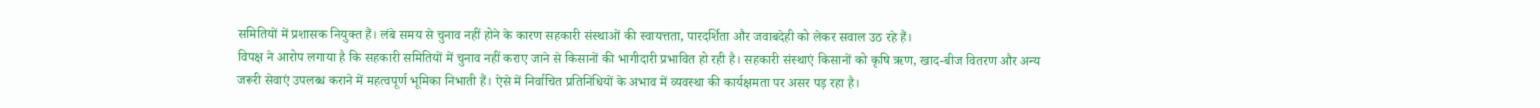समितियों में प्रशासक नियुक्त हैं। लंबे समय से चुनाव नहीं होने के कारण सहकारी संस्थाओं की स्वायत्तता, पारदर्शिता और जवाबदेही को लेकर सवाल उठ रहे हैं।
विपक्ष ने आरोप लगाया है कि सहकारी समितियों में चुनाव नहीं कराए जाने से किसानों की भागीदारी प्रभावित हो रही है। सहकारी संस्थाएं किसानों को कृषि ऋण, खाद-बीज वितरण और अन्य जरूरी सेवाएं उपलब्ध कराने में महत्वपूर्ण भूमिका निभाती हैं। ऐसे में निर्वाचित प्रतिनिधियों के अभाव में व्यवस्था की कार्यक्षमता पर असर पड़ रहा है।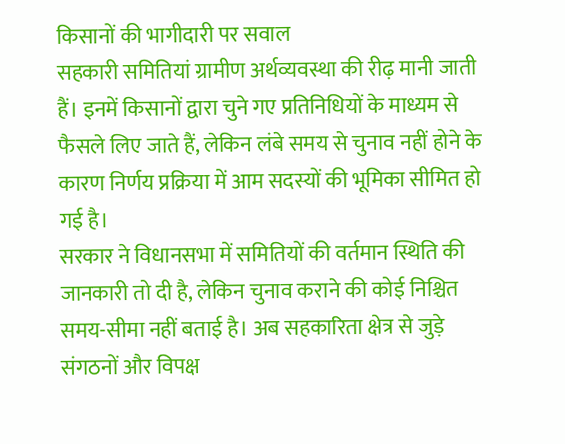किसानों की भागीदारी पर सवाल
सहकारी समितियां ग्रामीण अर्थव्यवस्था की रीढ़ मानी जाती हैं। इनमें किसानों द्वारा चुने गए प्रतिनिधियों के माध्यम से फैसले लिए जाते हैं, लेकिन लंबे समय से चुनाव नहीं होने के कारण निर्णय प्रक्रिया में आम सदस्यों की भूमिका सीमित हो गई है।
सरकार ने विधानसभा में समितियों की वर्तमान स्थिति की जानकारी तो दी है, लेकिन चुनाव कराने की कोई निश्चित समय-सीमा नहीं बताई है। अब सहकारिता क्षेत्र से जुड़े संगठनों और विपक्ष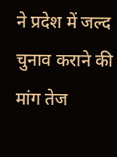ने प्रदेश में जल्द चुनाव कराने की मांग तेज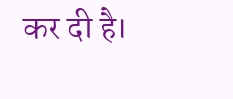कर दी है।